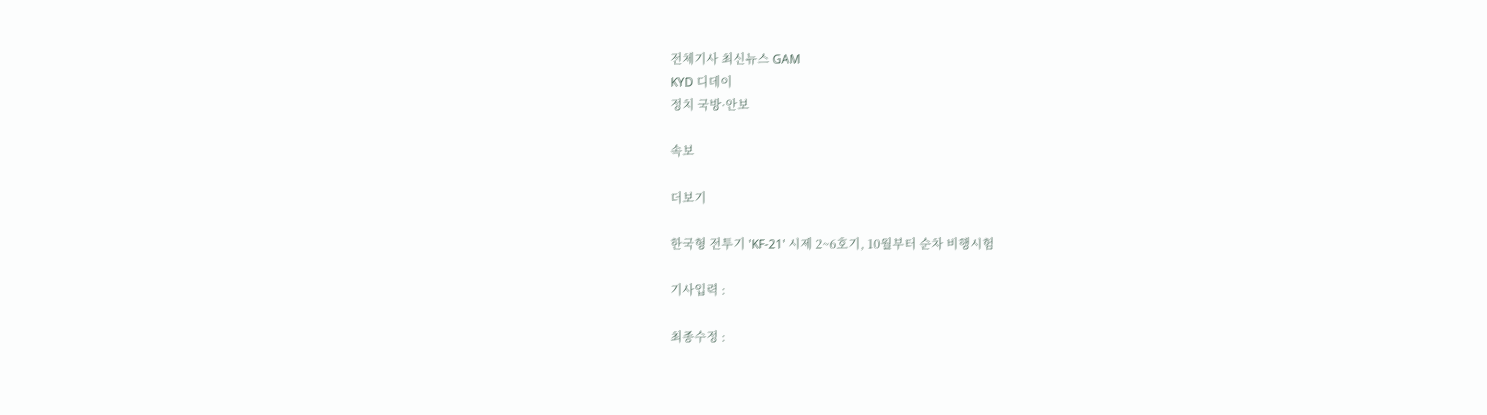전체기사 최신뉴스 GAM
KYD 디데이
정치 국방·안보

속보

더보기

한국형 전투기 'KF-21' 시제 2~6호기, 10월부터 순차 비행시험

기사입력 :

최종수정 :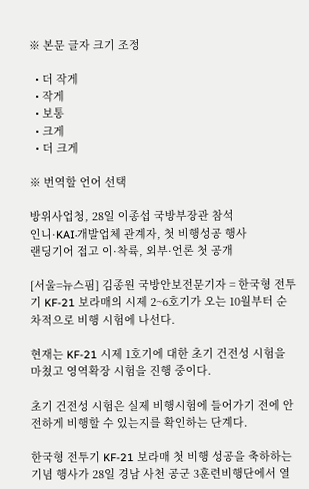※ 본문 글자 크기 조정

  • 더 작게
  • 작게
  • 보통
  • 크게
  • 더 크게

※ 번역할 언어 선택

방위사업청, 28일 이종섭 국방부장관 참석
인니·KAI·개발업체 관계자, 첫 비행성공 행사
랜딩기어 접고 이·착륙, 외부·언론 첫 공개

[서울=뉴스핌] 김종원 국방안보전문기자 = 한국형 전투기 KF-21 보라매의 시제 2~6호기가 오는 10월부터 순차적으로 비행 시험에 나선다.

현재는 KF-21 시제 1호기에 대한 초기 건전성 시험을 마쳤고 영역확장 시험을 진행 중이다.

초기 건전성 시험은 실제 비행시험에 들어가기 전에 안전하게 비행할 수 있는지를 확인하는 단계다.

한국형 전투기 KF-21 보라매 첫 비행 성공을 축하하는 기념 행사가 28일 경남 사천 공군 3훈련비행단에서 열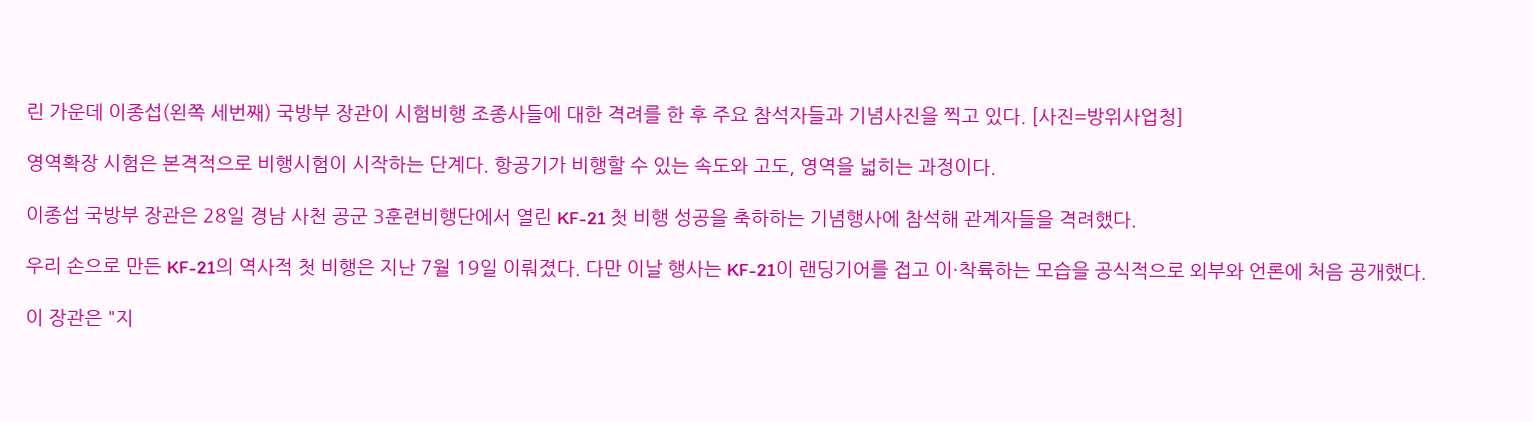린 가운데 이종섭(왼쪽 세번째) 국방부 장관이 시험비행 조종사들에 대한 격려를 한 후 주요 참석자들과 기념사진을 찍고 있다. [사진=방위사업청]

영역확장 시험은 본격적으로 비행시험이 시작하는 단계다. 항공기가 비행할 수 있는 속도와 고도, 영역을 넓히는 과정이다.

이종섭 국방부 장관은 28일 경남 사천 공군 3훈련비행단에서 열린 KF-21 첫 비행 성공을 축하하는 기념행사에 참석해 관계자들을 격려했다.

우리 손으로 만든 KF-21의 역사적 첫 비행은 지난 7월 19일 이뤄졌다. 다만 이날 행사는 KF-21이 랜딩기어를 접고 이·착륙하는 모습을 공식적으로 외부와 언론에 처음 공개했다.

이 장관은 "지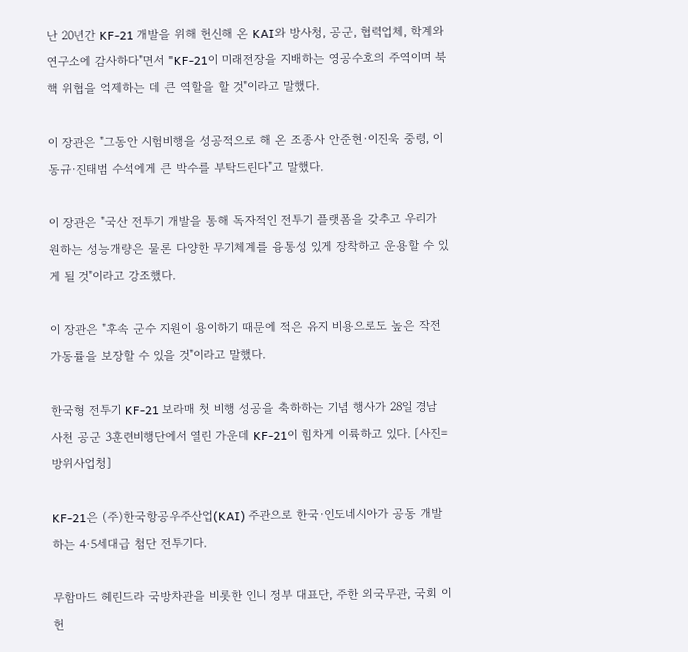난 20년간 KF-21 개발을 위해 헌신해 온 KAI와 방사청, 공군, 협력업체, 학계와 연구소에 감사하다"면서 "KF-21이 미래전장을 지배하는 영공수호의 주역이며 북핵 위협을 억제하는 데 큰 역할을 할 것"이라고 말했다.

이 장관은 "그동안 시험비행을 성공적으로 해 온 조종사 안준현·이진욱 중령, 이동규·진태범 수석에게 큰 박수를 부탁드린다"고 말했다.

이 장관은 "국산 전투기 개발을 통해 독자적인 전투기 플랫폼을 갖추고 우리가 원하는 성능개량은 물론 다양한 무기체계를 융통성 있게 장착하고 운용할 수 있게 될 것"이라고 강조했다.

이 장관은 "후속 군수 지원이 용이하기 때문에 적은 유지 비용으로도 높은 작전 가동률을 보장할 수 있을 것"이라고 말했다.

한국형 전투기 KF-21 보라매 첫 비행 성공을 축하하는 기념 행사가 28일 경남 사천 공군 3훈련비행단에서 열린 가운데 KF-21이 힘차게 이륙하고 있다. [사진=방위사업청]

KF-21은 (주)한국항공우주산업(KAI) 주관으로 한국·인도네시아가 공동 개발하는 4·5세대급 첨단 전투기다.

무함마드 헤린드라 국방차관을 비롯한 인니 정부 대표단, 주한 외국무관, 국회 이헌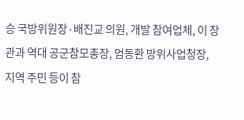승 국방위원장·배진교 의원, 개발 참여업체, 이 장관과 역대 공군참모총장, 엄동환 방위사업청장, 지역 주민 등이 참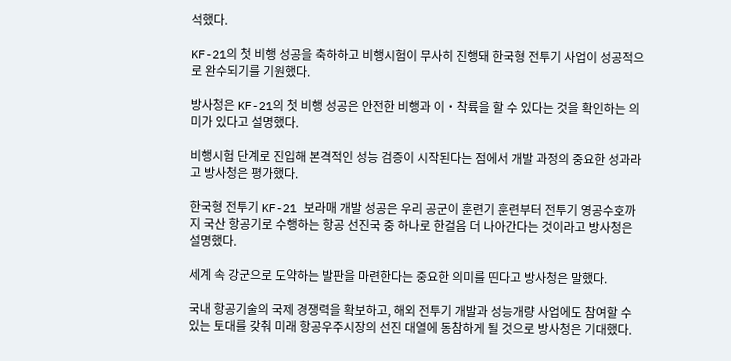석했다.

KF-21의 첫 비행 성공을 축하하고 비행시험이 무사히 진행돼 한국형 전투기 사업이 성공적으로 완수되기를 기원했다.

방사청은 KF-21의 첫 비행 성공은 안전한 비행과 이・착륙을 할 수 있다는 것을 확인하는 의미가 있다고 설명했다.

비행시험 단계로 진입해 본격적인 성능 검증이 시작된다는 점에서 개발 과정의 중요한 성과라고 방사청은 평가했다.

한국형 전투기 KF-21 보라매 개발 성공은 우리 공군이 훈련기 훈련부터 전투기 영공수호까지 국산 항공기로 수행하는 항공 선진국 중 하나로 한걸음 더 나아간다는 것이라고 방사청은 설명했다.

세계 속 강군으로 도약하는 발판을 마련한다는 중요한 의미를 띤다고 방사청은 말했다.

국내 항공기술의 국제 경쟁력을 확보하고, 해외 전투기 개발과 성능개량 사업에도 참여할 수 있는 토대를 갖춰 미래 항공우주시장의 선진 대열에 동참하게 될 것으로 방사청은 기대했다.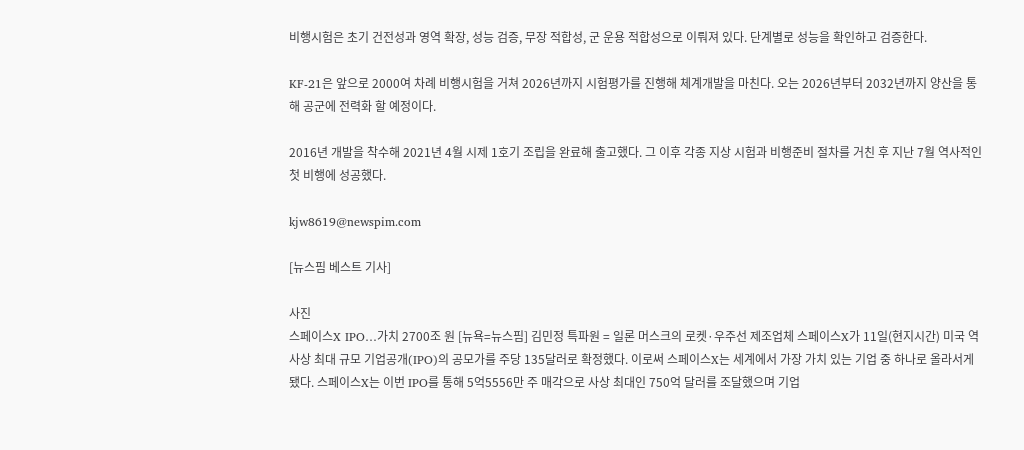비행시험은 초기 건전성과 영역 확장, 성능 검증, 무장 적합성, 군 운용 적합성으로 이뤄져 있다. 단계별로 성능을 확인하고 검증한다.

KF-21은 앞으로 2000여 차례 비행시험을 거쳐 2026년까지 시험평가를 진행해 체계개발을 마친다. 오는 2026년부터 2032년까지 양산을 통해 공군에 전력화 할 예정이다.

2016년 개발을 착수해 2021년 4월 시제 1호기 조립을 완료해 출고했다. 그 이후 각종 지상 시험과 비행준비 절차를 거친 후 지난 7월 역사적인 첫 비행에 성공했다.

kjw8619@newspim.com

[뉴스핌 베스트 기사]

사진
스페이스X IPO…가치 2700조 원 [뉴욕=뉴스핌] 김민정 특파원 = 일론 머스크의 로켓·우주선 제조업체 스페이스X가 11일(현지시간) 미국 역사상 최대 규모 기업공개(IPO)의 공모가를 주당 135달러로 확정했다. 이로써 스페이스X는 세계에서 가장 가치 있는 기업 중 하나로 올라서게 됐다. 스페이스X는 이번 IPO를 통해 5억5556만 주 매각으로 사상 최대인 750억 달러를 조달했으며 기업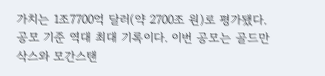가치는 1조7700억 달러(약 2700조 원)로 평가됐다. 공모 기준 역대 최대 기록이다. 이번 공모는 골드만삭스와 모간스탠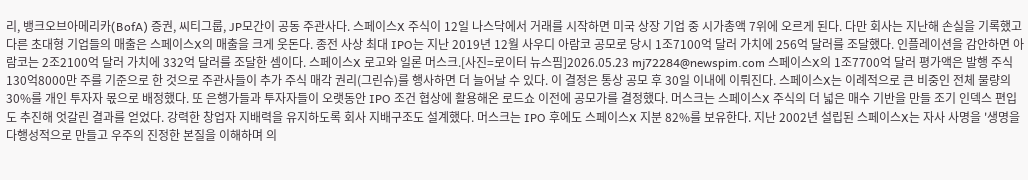리, 뱅크오브아메리카(BofA) 증권, 씨티그룹, JP모간이 공동 주관사다. 스페이스X 주식이 12일 나스닥에서 거래를 시작하면 미국 상장 기업 중 시가총액 7위에 오르게 된다. 다만 회사는 지난해 손실을 기록했고 다른 초대형 기업들의 매출은 스페이스X의 매출을 크게 웃돈다. 종전 사상 최대 IPO는 지난 2019년 12월 사우디 아람코 공모로 당시 1조7100억 달러 가치에 256억 달러를 조달했다. 인플레이션을 감안하면 아람코는 2조2100억 달러 가치에 332억 달러를 조달한 셈이다. 스페이스X 로고와 일론 머스크.[사진=로이터 뉴스핌]2026.05.23 mj72284@newspim.com 스페이스X의 1조7700억 달러 평가액은 발행 주식 130억8000만 주를 기준으로 한 것으로 주관사들이 추가 주식 매각 권리(그린슈)를 행사하면 더 늘어날 수 있다. 이 결정은 통상 공모 후 30일 이내에 이뤄진다. 스페이스X는 이례적으로 큰 비중인 전체 물량의 30%를 개인 투자자 몫으로 배정했다. 또 은행가들과 투자자들이 오랫동안 IPO 조건 협상에 활용해온 로드쇼 이전에 공모가를 결정했다. 머스크는 스페이스X 주식의 더 넓은 매수 기반을 만들 조기 인덱스 편입도 추진해 엇갈린 결과를 얻었다. 강력한 창업자 지배력을 유지하도록 회사 지배구조도 설계했다. 머스크는 IPO 후에도 스페이스X 지분 82%를 보유한다. 지난 2002년 설립된 스페이스X는 자사 사명을 '생명을 다행성적으로 만들고 우주의 진정한 본질을 이해하며 의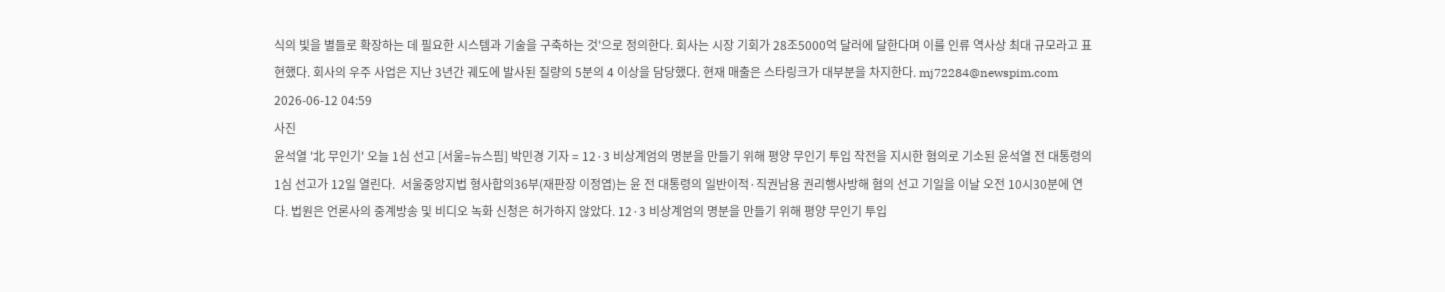식의 빛을 별들로 확장하는 데 필요한 시스템과 기술을 구축하는 것'으로 정의한다. 회사는 시장 기회가 28조5000억 달러에 달한다며 이를 인류 역사상 최대 규모라고 표현했다. 회사의 우주 사업은 지난 3년간 궤도에 발사된 질량의 5분의 4 이상을 담당했다. 현재 매출은 스타링크가 대부분을 차지한다. mj72284@newspim.com 2026-06-12 04:59
사진
윤석열 '北 무인기' 오늘 1심 선고 [서울=뉴스핌] 박민경 기자 = 12·3 비상계엄의 명분을 만들기 위해 평양 무인기 투입 작전을 지시한 혐의로 기소된 윤석열 전 대통령의 1심 선고가 12일 열린다.  서울중앙지법 형사합의36부(재판장 이정엽)는 윤 전 대통령의 일반이적·직권남용 권리행사방해 혐의 선고 기일을 이날 오전 10시30분에 연다. 법원은 언론사의 중계방송 및 비디오 녹화 신청은 허가하지 않았다. 12·3 비상계엄의 명분을 만들기 위해 평양 무인기 투입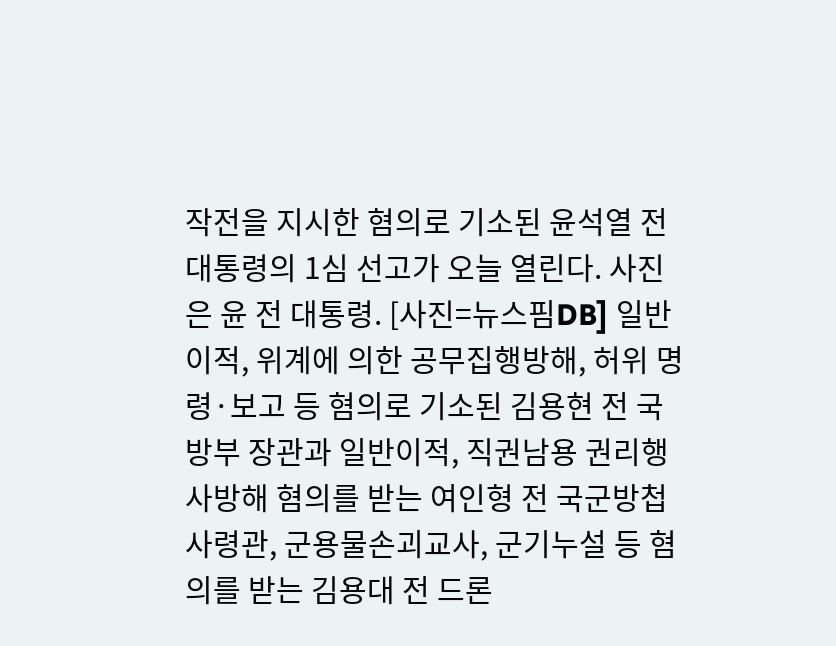작전을 지시한 혐의로 기소된 윤석열 전 대통령의 1심 선고가 오늘 열린다. 사진은 윤 전 대통령. [사진=뉴스핌DB] 일반이적, 위계에 의한 공무집행방해, 허위 명령·보고 등 혐의로 기소된 김용현 전 국방부 장관과 일반이적, 직권남용 권리행사방해 혐의를 받는 여인형 전 국군방첩사령관, 군용물손괴교사, 군기누설 등 혐의를 받는 김용대 전 드론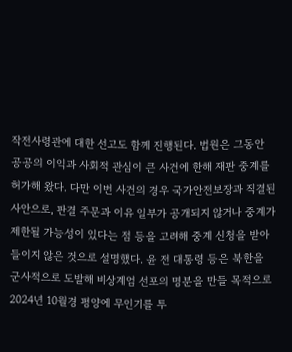작전사령관에 대한 선고도 함께 진행된다. 법원은 그동안 공공의 이익과 사회적 관심이 큰 사건에 한해 재판 중계를 허가해 왔다. 다만 이번 사건의 경우 국가안전보장과 직결된 사안으로, 판결 주문과 이유 일부가 공개되지 않거나 중계가 제한될 가능성이 있다는 점 등을 고려해 중계 신청을 받아들이지 않은 것으로 설명했다. 윤 전 대통령 등은 북한을 군사적으로 도발해 비상계엄 선포의 명분을 만들 목적으로 2024년 10월경 평양에 무인기를 투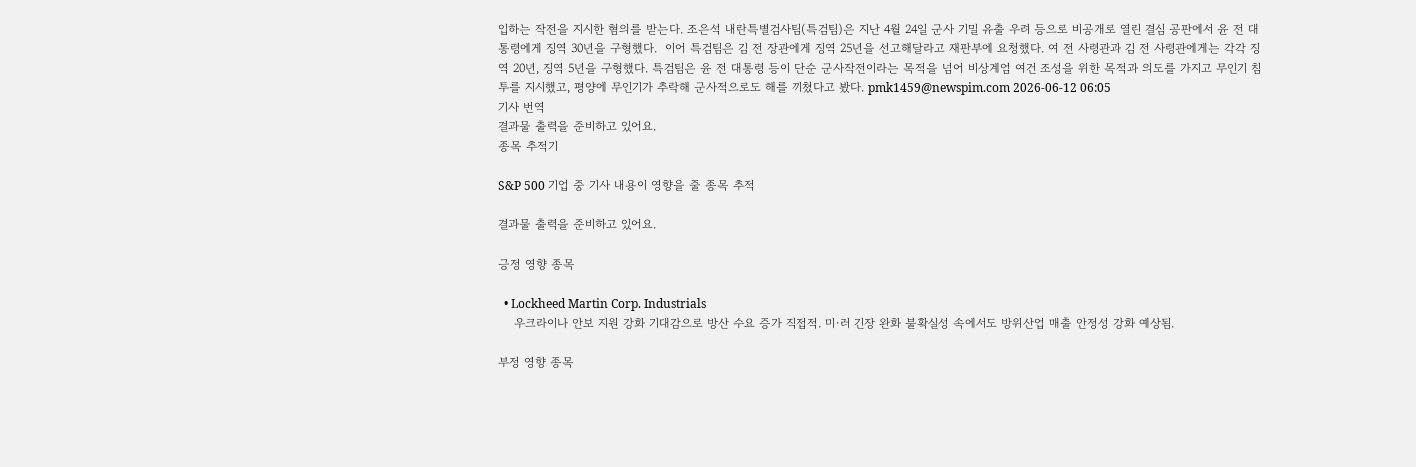입하는 작전을 지시한 혐의를 받는다. 조은석 내란특별검사팀(특검팀)은 지난 4월 24일 군사 기밀 유출 우려 등으로 비공개로 열린 결심 공판에서 윤 전 대통령에게 징역 30년을 구형했다.  이어 특검팀은 김 전 장관에게 징역 25년을 선고해달라고 재판부에 요청했다. 여 전 사령관과 김 전 사령관에게는 각각 징역 20년, 징역 5년을 구형했다. 특검팀은 윤 전 대통령 등이 단순 군사작전이라는 목적을 넘어 비상계엄 여건 조성을 위한 목적과 의도를 가지고 무인기 침투를 지시했고, 평양에 무인기가 추락해 군사적으로도 해를 끼쳤다고 봤다. pmk1459@newspim.com 2026-06-12 06:05
기사 번역
결과물 출력을 준비하고 있어요.
종목 추적기

S&P 500 기업 중 기사 내용이 영향을 줄 종목 추적

결과물 출력을 준비하고 있어요.

긍정 영향 종목

  • Lockheed Martin Corp. Industrials
    우크라이나 안보 지원 강화 기대감으로 방산 수요 증가 직접적. 미·러 긴장 완화 불확실성 속에서도 방위산업 매출 안정성 강화 예상됨.

부정 영향 종목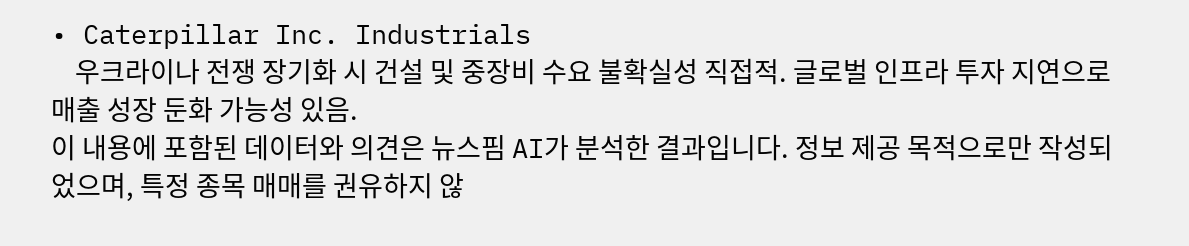• Caterpillar Inc. Industrials
    우크라이나 전쟁 장기화 시 건설 및 중장비 수요 불확실성 직접적. 글로벌 인프라 투자 지연으로 매출 성장 둔화 가능성 있음.
이 내용에 포함된 데이터와 의견은 뉴스핌 AI가 분석한 결과입니다. 정보 제공 목적으로만 작성되었으며, 특정 종목 매매를 권유하지 않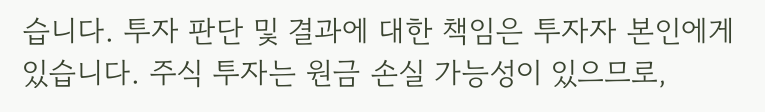습니다. 투자 판단 및 결과에 대한 책임은 투자자 본인에게 있습니다. 주식 투자는 원금 손실 가능성이 있으므로,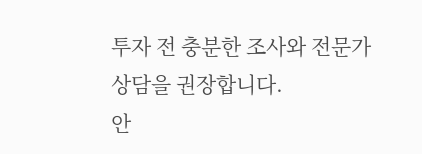투자 전 충분한 조사와 전문가 상담을 권장합니다.
안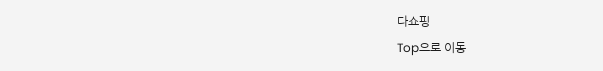다쇼핑
Top으로 이동